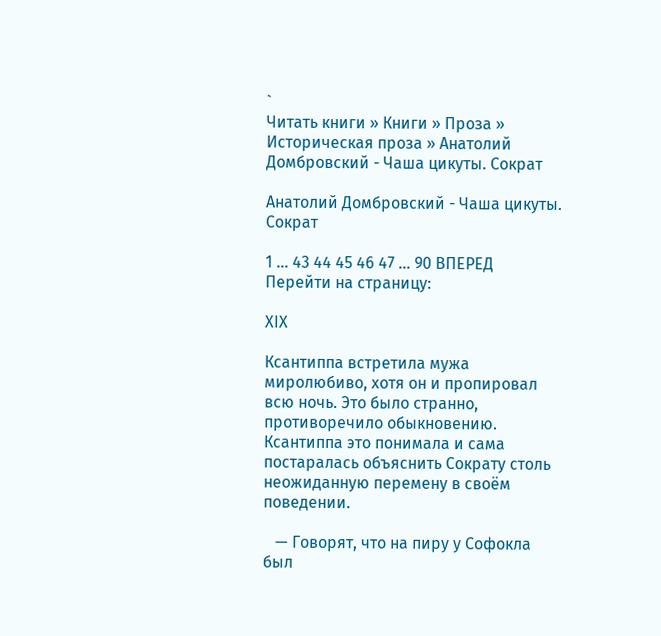`
Читать книги » Книги » Проза » Историческая проза » Анатолий Домбровский - Чаша цикуты. Сократ

Анатолий Домбровский - Чаша цикуты. Сократ

1 ... 43 44 45 46 47 ... 90 ВПЕРЕД
Перейти на страницу:

XIX

Ксантиппа встретила мужа миролюбиво, хотя он и пропировал всю ночь. Это было странно, противоречило обыкновению. Ксантиппа это понимала и сама постаралась объяснить Сократу столь неожиданную перемену в своём поведении.

   — Говорят, что на пиру у Софокла был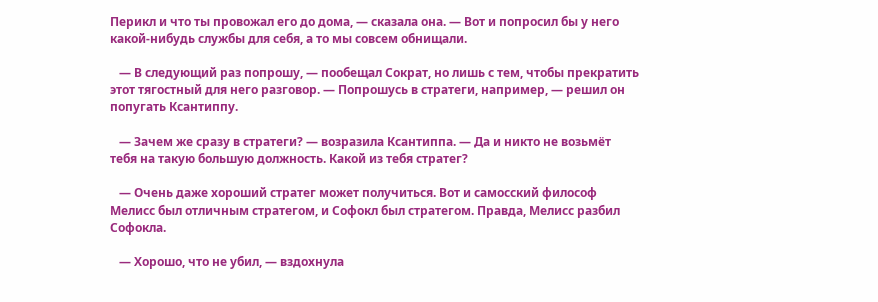Перикл и что ты провожал его до дома, — сказала она. — Вот и попросил бы у него какой-нибудь службы для себя, а то мы совсем обнищали.

   — В следующий раз попрошу, — пообещал Сократ, но лишь с тем, чтобы прекратить этот тягостный для него разговор. — Попрошусь в стратеги, например, — решил он попугать Ксантиппу.

   — Зачем же сразу в стратеги? — возразила Ксантиппа. — Да и никто не возьмёт тебя на такую большую должность. Какой из тебя стратег?

   — Очень даже хороший стратег может получиться. Вот и самосский философ Мелисс был отличным стратегом, и Софокл был стратегом. Правда, Мелисс разбил Софокла.

   — Хорошо, что не убил, — вздохнула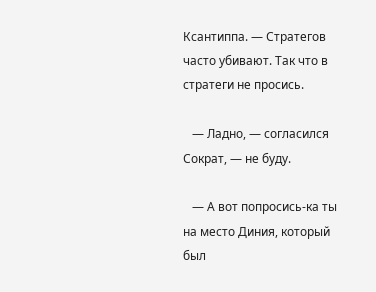Ксантиппа. — Стратегов часто убивают. Так что в стратеги не просись.

   — Ладно, — согласился Сократ, — не буду.

   — А вот попросись-ка ты на место Диния, который был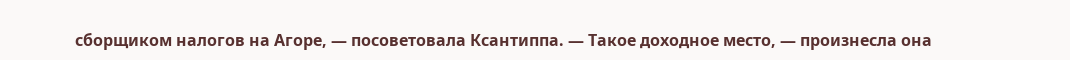сборщиком налогов на Агоре, — посоветовала Ксантиппа. — Такое доходное место, — произнесла она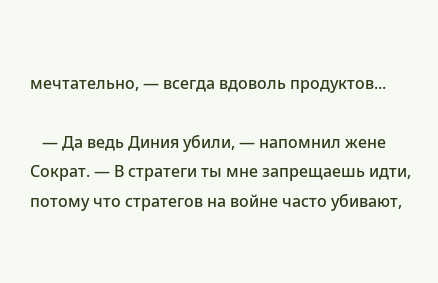мечтательно, — всегда вдоволь продуктов...

   — Да ведь Диния убили, — напомнил жене Сократ. — В стратеги ты мне запрещаешь идти, потому что стратегов на войне часто убивают,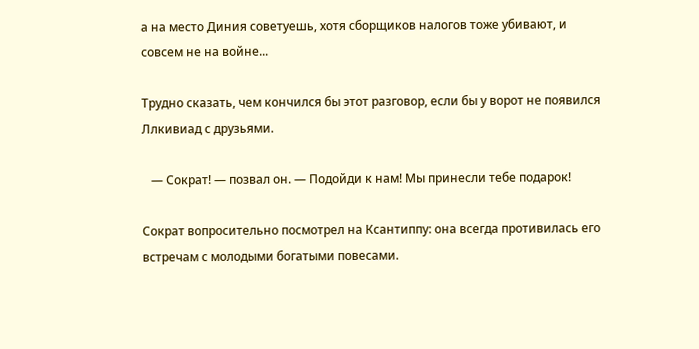а на место Диния советуешь, хотя сборщиков налогов тоже убивают, и совсем не на войне...

Трудно сказать, чем кончился бы этот разговор, если бы у ворот не появился Ллкивиад с друзьями.

   — Сократ! — позвал он. — Подойди к нам! Мы принесли тебе подарок!

Сократ вопросительно посмотрел на Ксантиппу: она всегда противилась его встречам с молодыми богатыми повесами.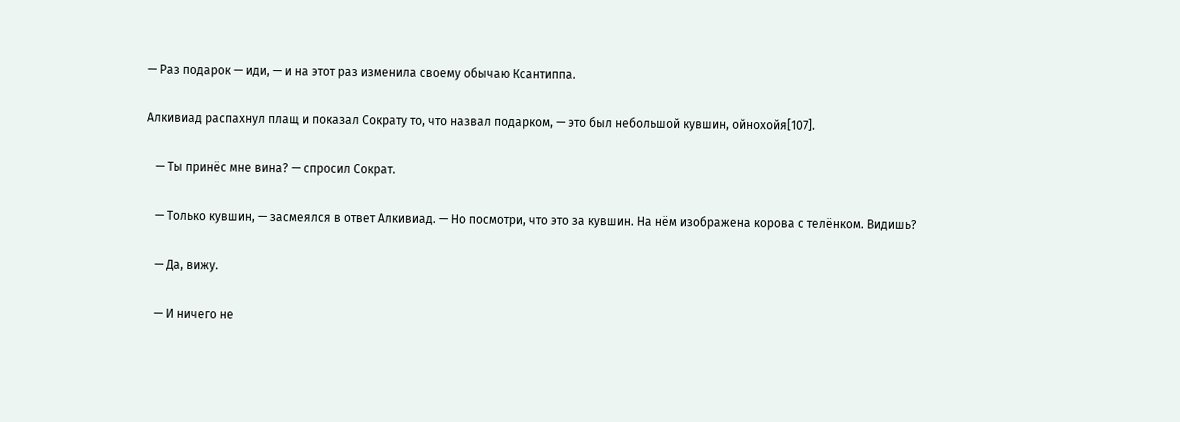— Раз подарок — иди, — и на этот раз изменила своему обычаю Ксантиппа.

Алкивиад распахнул плащ и показал Сократу то, что назвал подарком, — это был небольшой кувшин, ойнохойя[107].

   — Ты принёс мне вина? — спросил Сократ.

   — Только кувшин, — засмеялся в ответ Алкивиад. — Но посмотри, что это за кувшин. На нём изображена корова с телёнком. Видишь?

   — Да, вижу.

   — И ничего не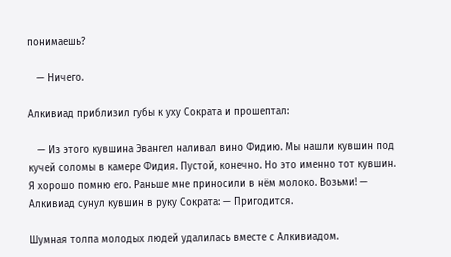понимаешь?

   — Ничего.

Алкивиад приблизил губы к уху Сократа и прошептал:

   — Из этого кувшина Эвангел наливал вино Фидию. Мы нашли кувшин под кучей соломы в камере Фидия. Пустой, конечно. Но это именно тот кувшин. Я хорошо помню его. Раньше мне приносили в нём молоко. Возьми! — Алкивиад сунул кувшин в руку Сократа: — Пригодится.

Шумная толпа молодых людей удалилась вместе с Алкивиадом.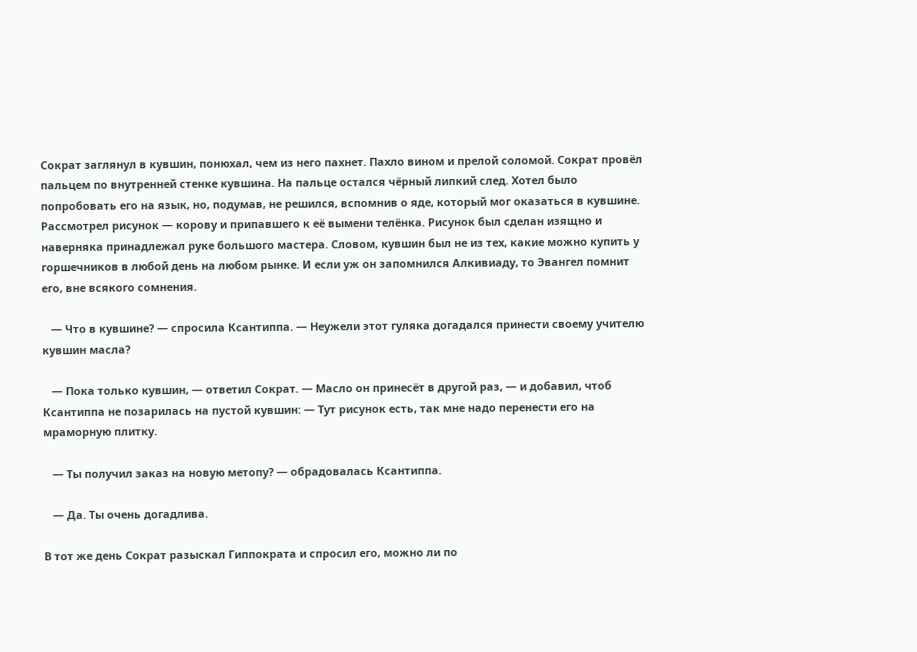Сократ заглянул в кувшин, понюхал, чем из него пахнет. Пахло вином и прелой соломой. Сократ провёл пальцем по внутренней стенке кувшина. На пальце остался чёрный липкий след. Хотел было попробовать его на язык, но, подумав, не решился, вспомнив о яде, который мог оказаться в кувшине. Рассмотрел рисунок — корову и припавшего к её вымени телёнка. Рисунок был сделан изящно и наверняка принадлежал руке большого мастера. Словом, кувшин был не из тех, какие можно купить у горшечников в любой день на любом рынке. И если уж он запомнился Алкивиаду, то Эвангел помнит его, вне всякого сомнения.

   — Что в кувшине? — спросила Ксантиппа. — Неужели этот гуляка догадался принести своему учителю кувшин масла?

   — Пока только кувшин, — ответил Сократ. — Масло он принесёт в другой раз, — и добавил, чтоб Ксантиппа не позарилась на пустой кувшин: — Тут рисунок есть, так мне надо перенести его на мраморную плитку.

   — Ты получил заказ на новую метопу? — обрадовалась Ксантиппа.

   — Да. Ты очень догадлива.

В тот же день Сократ разыскал Гиппократа и спросил его, можно ли по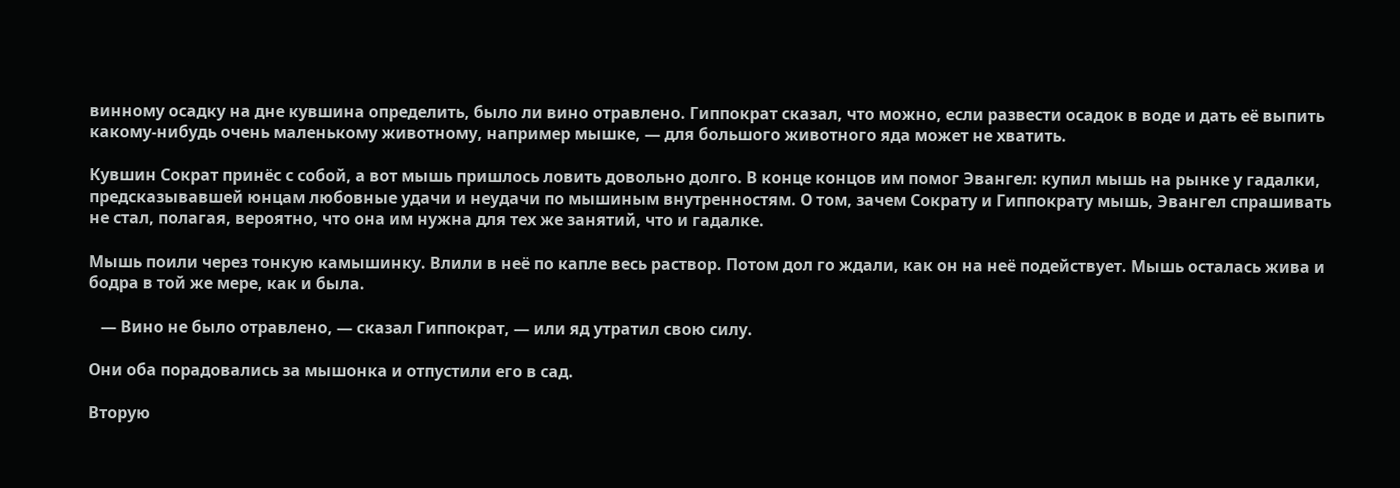винному осадку на дне кувшина определить, было ли вино отравлено. Гиппократ сказал, что можно, если развести осадок в воде и дать её выпить какому-нибудь очень маленькому животному, например мышке, — для большого животного яда может не хватить.

Кувшин Сократ принёс с собой, а вот мышь пришлось ловить довольно долго. В конце концов им помог Эвангел: купил мышь на рынке у гадалки, предсказывавшей юнцам любовные удачи и неудачи по мышиным внутренностям. О том, зачем Сократу и Гиппократу мышь, Эвангел спрашивать не стал, полагая, вероятно, что она им нужна для тех же занятий, что и гадалке.

Мышь поили через тонкую камышинку. Влили в неё по капле весь раствор. Потом дол го ждали, как он на неё подействует. Мышь осталась жива и бодра в той же мере, как и была.

   — Вино не было отравлено, — сказал Гиппократ, — или яд утратил свою силу.

Они оба порадовались за мышонка и отпустили его в сад.

Вторую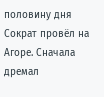половину дня Сократ провёл на Агоре. Сначала дремал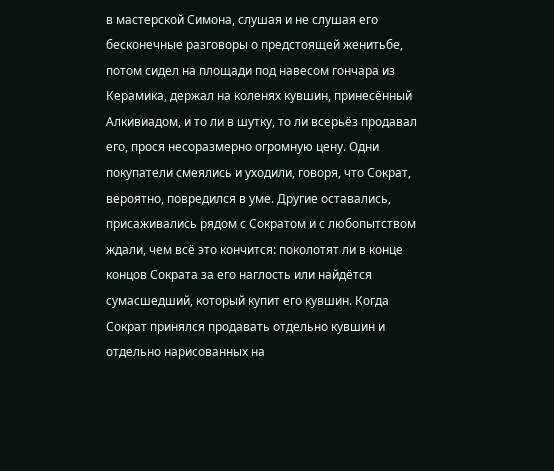в мастерской Симона, слушая и не слушая его бесконечные разговоры о предстоящей женитьбе, потом сидел на площади под навесом гончара из Керамика, держал на коленях кувшин, принесённый Алкивиадом, и то ли в шутку, то ли всерьёз продавал его, прося несоразмерно огромную цену. Одни покупатели смеялись и уходили, говоря, что Сократ, вероятно, повредился в уме. Другие оставались, присаживались рядом с Сократом и с любопытством ждали, чем всё это кончится: поколотят ли в конце концов Сократа за его наглость или найдётся сумасшедший, который купит его кувшин. Когда Сократ принялся продавать отдельно кувшин и отдельно нарисованных на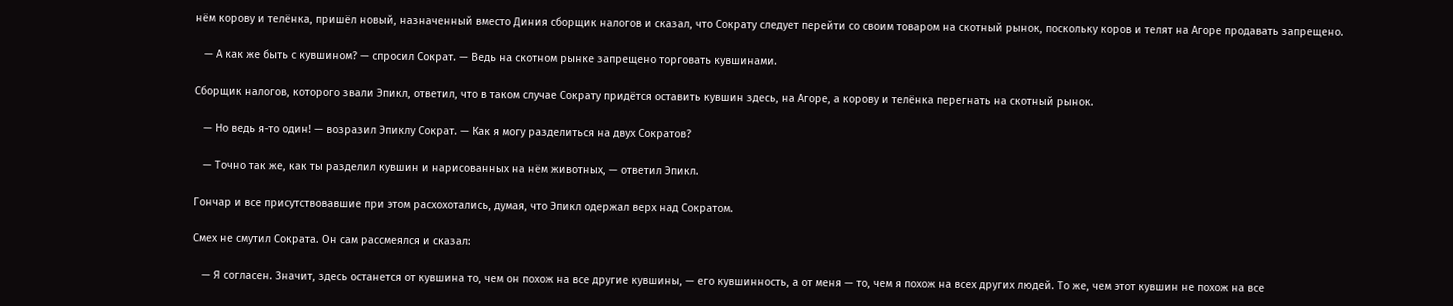нём корову и телёнка, пришёл новый, назначенный вместо Диния сборщик налогов и сказал, что Сократу следует перейти со своим товаром на скотный рынок, поскольку коров и телят на Агоре продавать запрещено.

   — А как же быть с кувшином? — спросил Сократ. — Ведь на скотном рынке запрещено торговать кувшинами.

Сборщик налогов, которого звали Эпикл, ответил, что в таком случае Сократу придётся оставить кувшин здесь, на Агоре, а корову и телёнка перегнать на скотный рынок.

   — Но ведь я-то один! — возразил Эпиклу Сократ. — Как я могу разделиться на двух Сократов?

   — Точно так же, как ты разделил кувшин и нарисованных на нём животных, — ответил Эпикл.

Гончар и все присутствовавшие при этом расхохотались, думая, что Эпикл одержал верх над Сократом.

Смех не смутил Сократа. Он сам рассмеялся и сказал:

   — Я согласен. Значит, здесь останется от кувшина то, чем он похож на все другие кувшины, — его кувшинность, а от меня — то, чем я похож на всех других людей. То же, чем этот кувшин не похож на все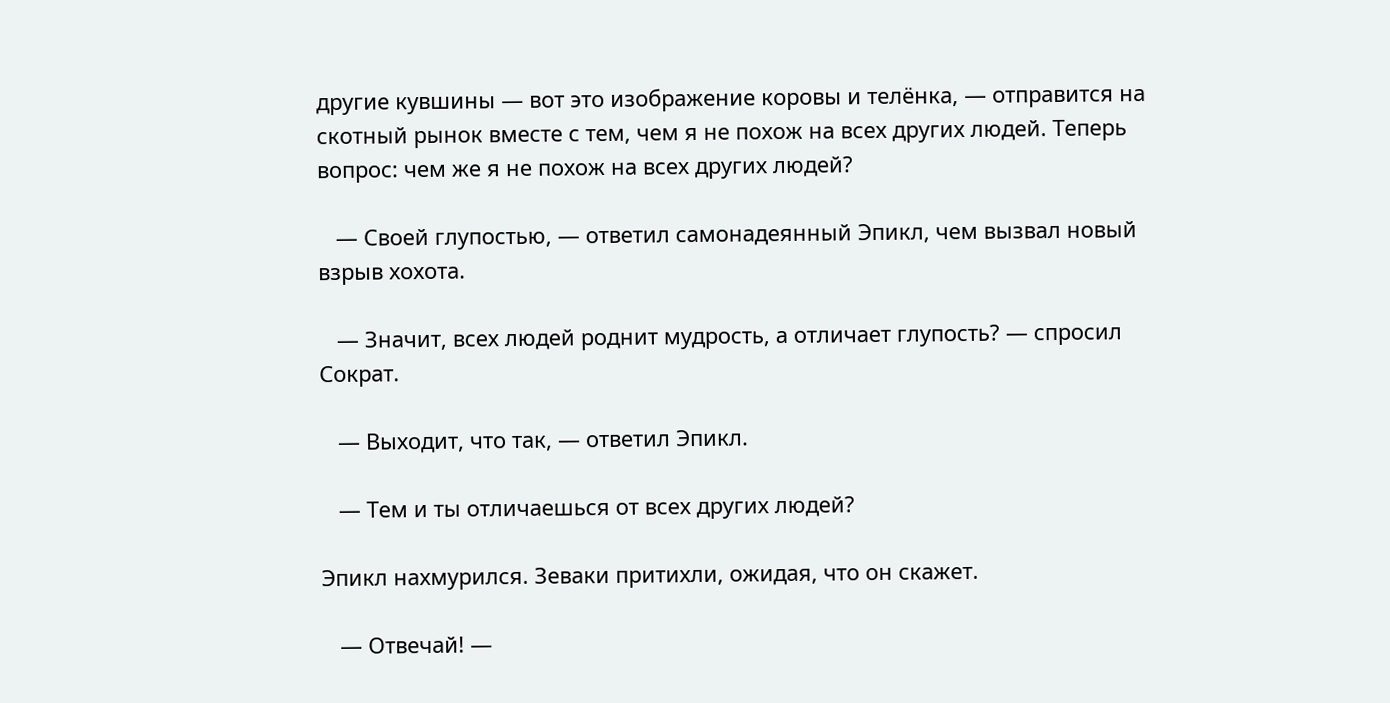другие кувшины — вот это изображение коровы и телёнка, — отправится на скотный рынок вместе с тем, чем я не похож на всех других людей. Теперь вопрос: чем же я не похож на всех других людей?

   — Своей глупостью, — ответил самонадеянный Эпикл, чем вызвал новый взрыв хохота.

   — Значит, всех людей роднит мудрость, а отличает глупость? — спросил Сократ.

   — Выходит, что так, — ответил Эпикл.

   — Тем и ты отличаешься от всех других людей?

Эпикл нахмурился. Зеваки притихли, ожидая, что он скажет.

   — Отвечай! —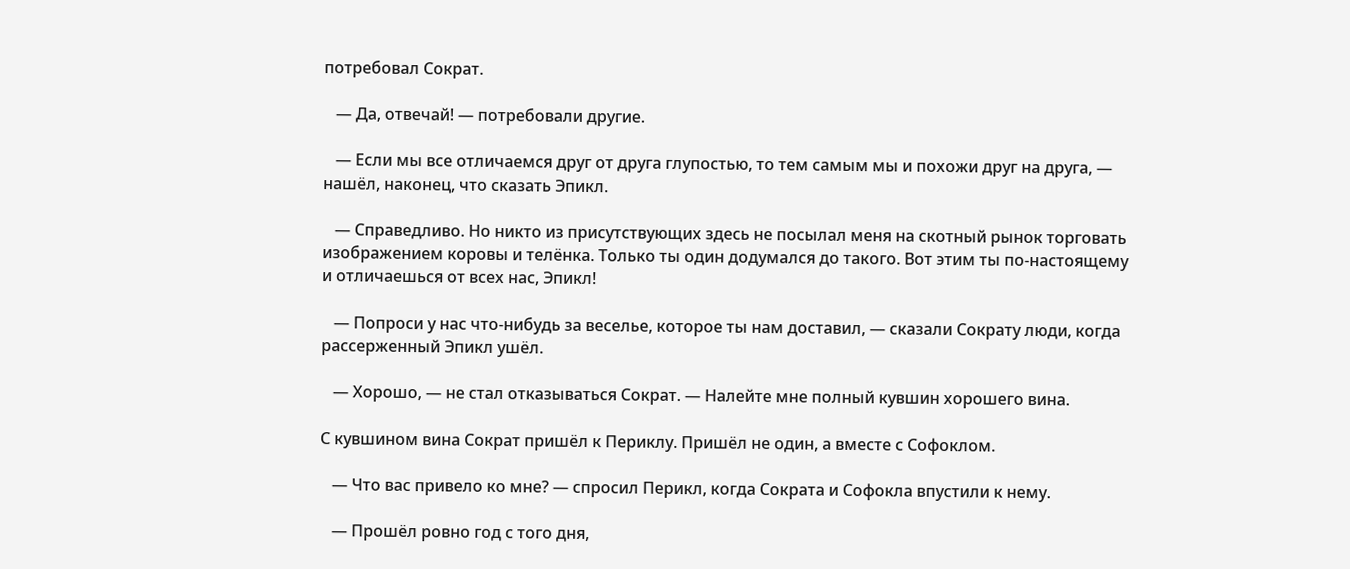потребовал Сократ.

   — Да, отвечай! — потребовали другие.

   — Если мы все отличаемся друг от друга глупостью, то тем самым мы и похожи друг на друга, — нашёл, наконец, что сказать Эпикл.

   — Справедливо. Но никто из присутствующих здесь не посылал меня на скотный рынок торговать изображением коровы и телёнка. Только ты один додумался до такого. Вот этим ты по-настоящему и отличаешься от всех нас, Эпикл!

   — Попроси у нас что-нибудь за веселье, которое ты нам доставил, — сказали Сократу люди, когда рассерженный Эпикл ушёл.

   — Хорошо, — не стал отказываться Сократ. — Налейте мне полный кувшин хорошего вина.

С кувшином вина Сократ пришёл к Периклу. Пришёл не один, а вместе с Софоклом.

   — Что вас привело ко мне? — спросил Перикл, когда Сократа и Софокла впустили к нему.

   — Прошёл ровно год с того дня,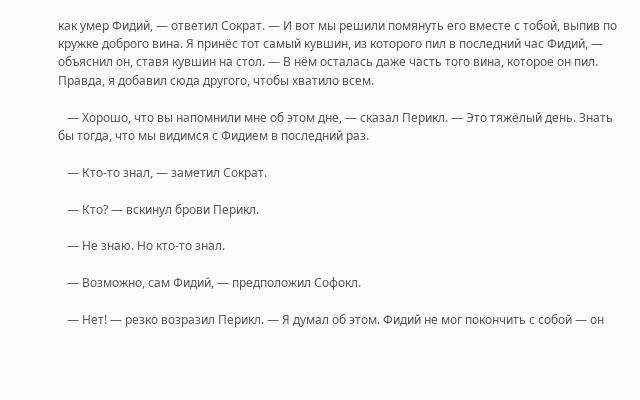как умер Фидий, — ответил Сократ. — И вот мы решили помянуть его вместе с тобой, выпив по кружке доброго вина. Я принёс тот самый кувшин, из которого пил в последний час Фидий, — объяснил он, ставя кувшин на стол. — В нём осталась даже часть того вина, которое он пил. Правда, я добавил сюда другого, чтобы хватило всем.

   — Хорошо, что вы напомнили мне об этом дне, — сказал Перикл. — Это тяжёлый день. Знать бы тогда, что мы видимся с Фидием в последний раз.

   — Кто-то знал, — заметил Сократ.

   — Кто? — вскинул брови Перикл.

   — Не знаю. Но кто-то знал.

   — Возможно, сам Фидий, — предположил Софокл.

   — Нет! — резко возразил Перикл. — Я думал об этом. Фидий не мог покончить с собой — он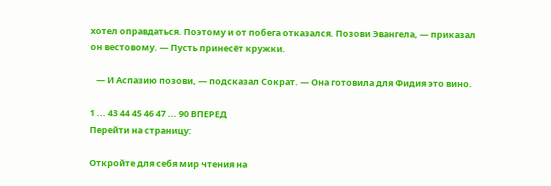хотел оправдаться. Поэтому и от побега отказался. Позови Эвангела, — приказал он вестовому. — Пусть принесёт кружки.

   — И Аспазию позови, — подсказал Сократ. — Она готовила для Фидия это вино.

1 ... 43 44 45 46 47 ... 90 ВПЕРЕД
Перейти на страницу:

Откройте для себя мир чтения на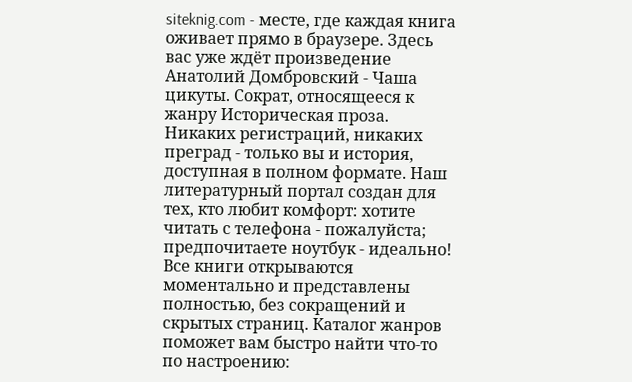siteknig.com - месте, где каждая книга оживает прямо в браузере. Здесь вас уже ждёт произведение Анатолий Домбровский - Чаша цикуты. Сократ, относящееся к жанру Историческая проза. Никаких регистраций, никаких преград - только вы и история, доступная в полном формате. Наш литературный портал создан для тех, кто любит комфорт: хотите читать с телефона - пожалуйста; предпочитаете ноутбук - идеально! Все книги открываются моментально и представлены полностью, без сокращений и скрытых страниц. Каталог жанров поможет вам быстро найти что-то по настроению: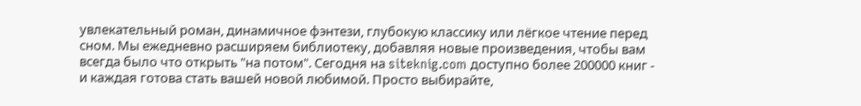увлекательный роман, динамичное фэнтези, глубокую классику или лёгкое чтение перед сном. Мы ежедневно расширяем библиотеку, добавляя новые произведения, чтобы вам всегда было что открыть "на потом". Сегодня на siteknig.com доступно более 200000 книг - и каждая готова стать вашей новой любимой. Просто выбирайте,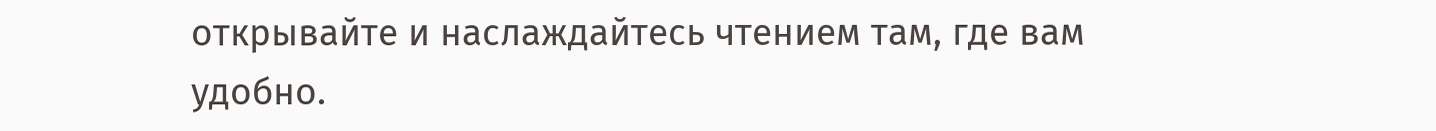открывайте и наслаждайтесь чтением там, где вам удобно.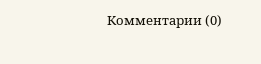Комментарии (0)